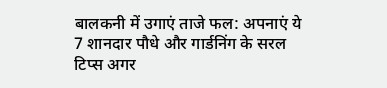बालकनी में उगाएं ताजे फल: अपनाएं ये 7 शानदार पौधे और गार्डनिंग के सरल टिप्स अगर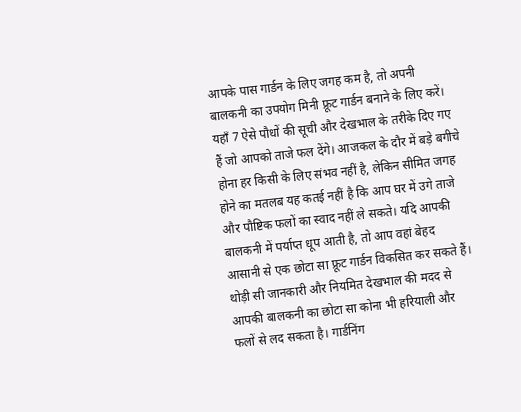आपके पास गार्डन के लिए जगह कम है, तो अपनी बालकनी का उपयोग मिनी फ्रूट गार्डन बनाने के लिए करें। यहाँ 7 ऐसे पौधों की सूची और देखभाल के तरीके दिए गए हैं जो आपको ताजे फल देंगे। आजकल के दौर में बड़े बगीचे होना हर किसी के लिए संभव नहीं है, लेकिन सीमित जगह होने का मतलब यह कतई नहीं है कि आप घर में उगे ताजे और पौष्टिक फलों का स्वाद नहीं ले सकते। यदि आपकी बालकनी में पर्याप्त धूप आती है, तो आप वहां बेहद आसानी से एक छोटा सा फ्रूट गार्डन विकसित कर सकते हैं। थोड़ी सी जानकारी और नियमित देखभाल की मदद से आपकी बालकनी का छोटा सा कोना भी हरियाली और फलों से लद सकता है। गार्डनिंग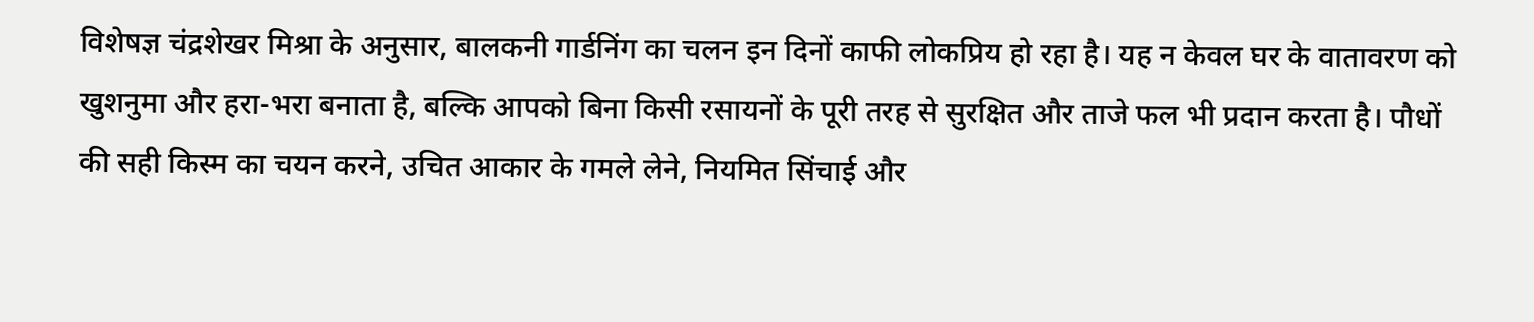विशेषज्ञ चंद्रशेखर मिश्रा के अनुसार, बालकनी गार्डनिंग का चलन इन दिनों काफी लोकप्रिय हो रहा है। यह न केवल घर के वातावरण को खुशनुमा और हरा-भरा बनाता है, बल्कि आपको बिना किसी रसायनों के पूरी तरह से सुरक्षित और ताजे फल भी प्रदान करता है। पौधों की सही किस्म का चयन करने, उचित आकार के गमले लेने, नियमित सिंचाई और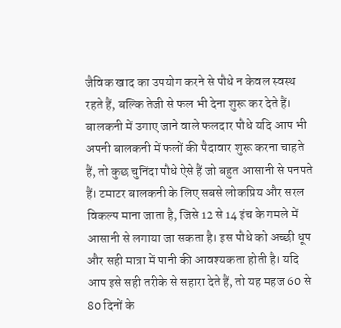जैविक खाद का उपयोग करने से पौधे न केवल स्वस्थ रहते हैं, बल्कि तेजी से फल भी देना शुरू कर देते हैं। बालकनी में उगाए जाने वाले फलदार पौधे यदि आप भी अपनी बालकनी में फलों की पैदावार शुरू करना चाहते हैं, तो कुछ चुनिंदा पौधे ऐसे हैं जो बहुत आसानी से पनपते हैं। टमाटर बालकनी के लिए सबसे लोकप्रिय और सरल विकल्प माना जाता है, जिसे 12 से 14 इंच के गमले में आसानी से लगाया जा सकता है। इस पौधे को अच्छी धूप और सही मात्रा में पानी की आवश्यकता होती है। यदि आप इसे सही तरीके से सहारा देते हैं, तो यह महज 60 से 80 दिनों के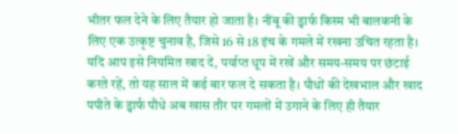भीतर फल देने के लिए तैयार हो जाता है। नींबू की ड्वार्फ किस्म भी बालकनी के लिए एक उत्कृष्ट चुनाव है, जिसे 16 से 18 इंच के गमले में रखना उचित रहता है। यदि आप इसे नियमित खाद दें, पर्याप्त धूप में रखें और समय-समय पर छंटाई करते रहें, तो यह साल में कई बार फल दे सकता है। पौधों की देखभाल और खाद पपीते के ड्वार्फ पौधे अब खास तौर पर गमलों में उगाने के लिए ही तैयार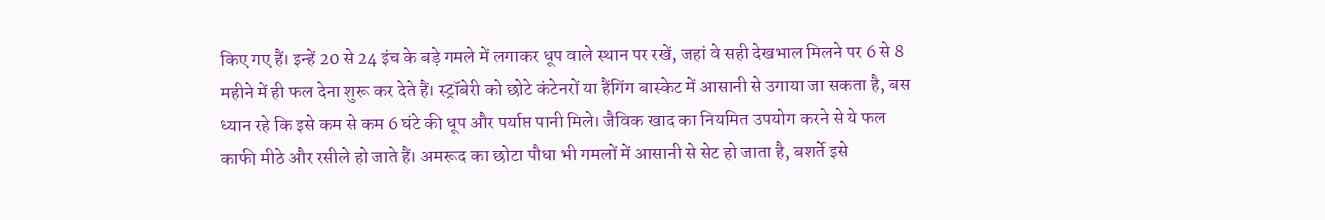किए गए हैं। इन्हें 20 से 24 इंच के बड़े गमले में लगाकर धूप वाले स्थान पर रखें, जहां वे सही देखभाल मिलने पर 6 से 8 महीने में ही फल देना शुरू कर देते हैं। स्ट्रॉबेरी को छोटे कंटेनरों या हैंगिंग बास्केट में आसानी से उगाया जा सकता है, बस ध्यान रहे कि इसे कम से कम 6 घंटे की धूप और पर्याप्त पानी मिले। जैविक खाद का नियमित उपयोग करने से ये फल काफी मीठे और रसीले हो जाते हैं। अमरूद का छोटा पौधा भी गमलों में आसानी से सेट हो जाता है, बशर्ते इसे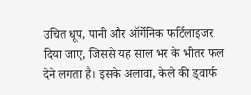उचित धूप, पानी और ऑर्गेनिक फर्टिलाइजर दिया जाए, जिससे यह साल भर के भीतर फल देने लगता है। इसके अलावा, केले की ड्वार्फ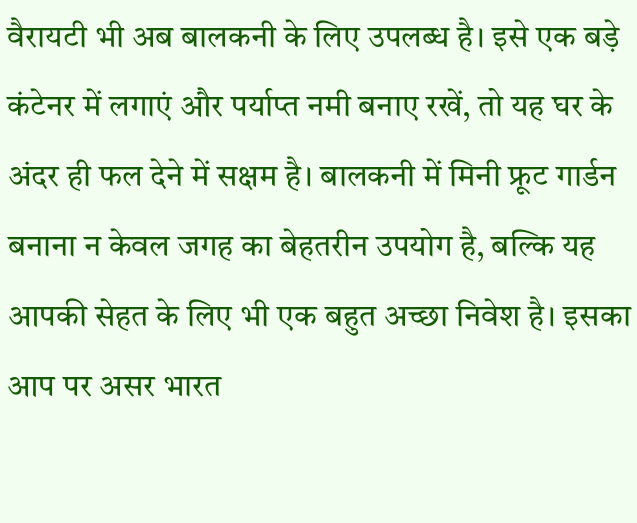वैरायटी भी अब बालकनी के लिए उपलब्ध है। इसे एक बड़े कंटेनर में लगाएं और पर्याप्त नमी बनाए रखें, तो यह घर के अंदर ही फल देने में सक्षम है। बालकनी में मिनी फ्रूट गार्डन बनाना न केवल जगह का बेहतरीन उपयोग है, बल्कि यह आपकी सेहत के लिए भी एक बहुत अच्छा निवेश है। इसका आप पर असर भारत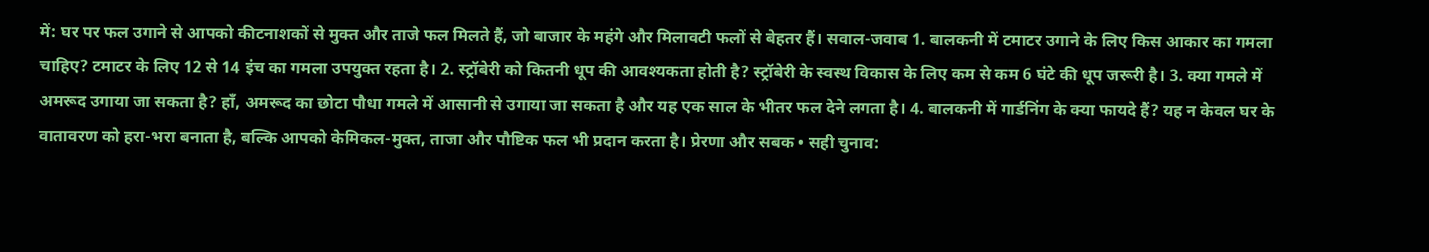में: घर पर फल उगाने से आपको कीटनाशकों से मुक्त और ताजे फल मिलते हैं, जो बाजार के महंगे और मिलावटी फलों से बेहतर हैं। सवाल-जवाब 1. बालकनी में टमाटर उगाने के लिए किस आकार का गमला चाहिए? टमाटर के लिए 12 से 14 इंच का गमला उपयुक्त रहता है। 2. स्ट्रॉबेरी को कितनी धूप की आवश्यकता होती है? स्ट्रॉबेरी के स्वस्थ विकास के लिए कम से कम 6 घंटे की धूप जरूरी है। 3. क्या गमले में अमरूद उगाया जा सकता है? हाँ, अमरूद का छोटा पौधा गमले में आसानी से उगाया जा सकता है और यह एक साल के भीतर फल देने लगता है। 4. बालकनी में गार्डनिंग के क्या फायदे हैं? यह न केवल घर के वातावरण को हरा-भरा बनाता है, बल्कि आपको केमिकल-मुक्त, ताजा और पौष्टिक फल भी प्रदान करता है। प्रेरणा और सबक • सही चुनाव: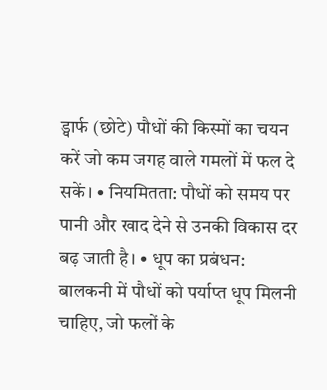ड्वार्फ (छोटे) पौधों की किस्मों का चयन करें जो कम जगह वाले गमलों में फल दे सकें। • नियमितता: पौधों को समय पर पानी और खाद देने से उनकी विकास दर बढ़ जाती है। • धूप का प्रबंधन: बालकनी में पौधों को पर्याप्त धूप मिलनी चाहिए, जो फलों के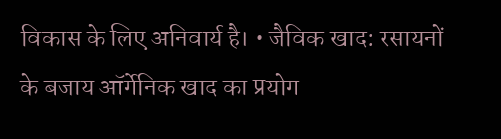विकास के लिए अनिवार्य है। • जैविक खाद: रसायनों के बजाय ऑर्गेनिक खाद का प्रयोग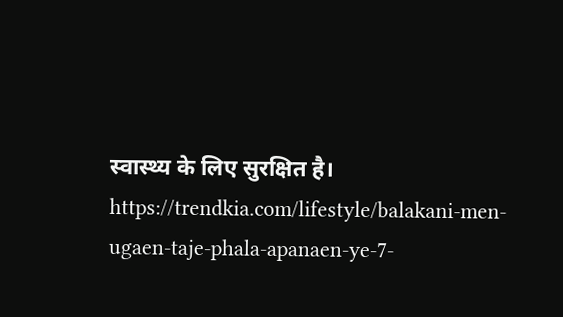स्वास्थ्य के लिए सुरक्षित है। https://trendkia.com/lifestyle/balakani-men-ugaen-taje-phala-apanaen-ye-7-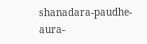shanadara-paudhe-aura-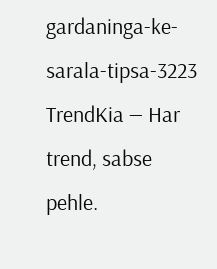gardaninga-ke-sarala-tipsa-3223 TrendKia — Har trend, sabse pehle.